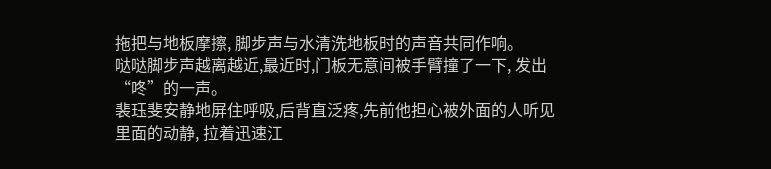拖把与地板摩擦, 脚步声与水清洗地板时的声音共同作响。
哒哒脚步声越离越近,最近时,门板无意间被手臂撞了一下, 发出“咚”的一声。
裴珏斐安静地屏住呼吸,后背直泛疼,先前他担心被外面的人听见里面的动静, 拉着迅速江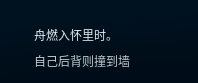舟燃入怀里时。
自己后背则撞到墙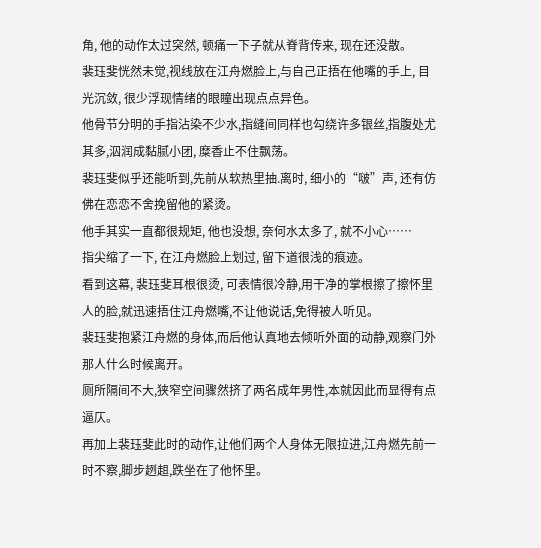角, 他的动作太过突然, 顿痛一下子就从脊背传来, 现在还没散。
裴珏斐恍然未觉,视线放在江舟燃脸上,与自己正捂在他嘴的手上, 目光沉敛, 很少浮现情绪的眼瞳出现点点异色。
他骨节分明的手指沾染不少水,指缝间同样也勾绕许多银丝,指腹处尤其多,泅润成黏腻小团, 糜香止不住飘荡。
裴珏斐似乎还能听到,先前从软热里抽.离时, 细小的“啵”声, 还有仿佛在恋恋不舍挽留他的紧烫。
他手其实一直都很规矩, 他也没想, 奈何水太多了, 就不小心……
指尖缩了一下, 在江舟燃脸上划过, 留下道很浅的痕迹。
看到这幕, 裴珏斐耳根很烫, 可表情很冷静,用干净的掌根擦了擦怀里人的脸,就迅速捂住江舟燃嘴,不让他说话,免得被人听见。
裴珏斐抱紧江舟燃的身体,而后他认真地去倾听外面的动静,观察门外那人什么时候离开。
厕所隔间不大,狭窄空间骤然挤了两名成年男性,本就因此而显得有点逼仄。
再加上裴珏斐此时的动作,让他们两个人身体无限拉进,江舟燃先前一时不察,脚步趔趄,跌坐在了他怀里。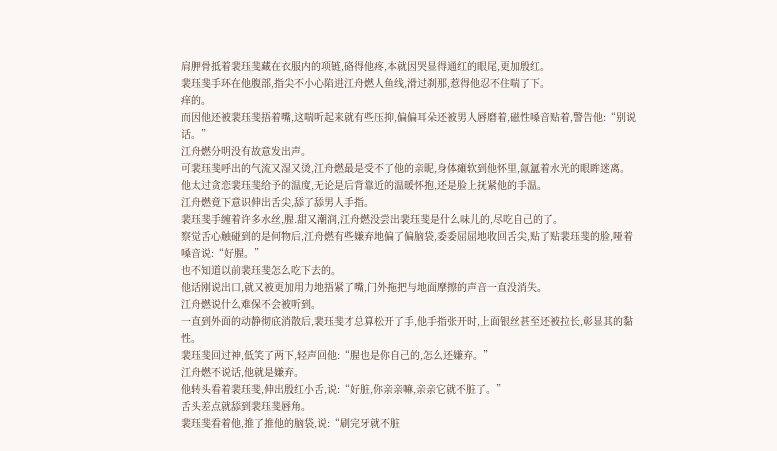肩胛骨抵着裴珏斐藏在衣服内的项链,硌得他疼,本就因哭显得通红的眼尾,更加殷红。
裴珏斐手环在他腹部,指尖不小心陷进江舟燃人鱼线,滑过刹那,惹得他忍不住喘了下。
痒的。
而因他还被裴珏斐捂着嘴,这喘听起来就有些压抑,偏偏耳朵还被男人唇磨着,磁性嗓音贴着,警告他:“别说话。”
江舟燃分明没有故意发出声。
可裴珏斐呼出的气流又湿又烫,江舟燃最是受不了他的亲昵,身体瘫软到他怀里,氤氲着水光的眼眸迷离。
他太过贪恋裴珏斐给予的温度,无论是后背靠近的温暖怀抱,还是脸上抚紧他的手温。
江舟燃竟下意识伸出舌尖,舔了舔男人手指。
裴珏斐手缠着许多水丝,腥.甜又潮润,江舟燃没尝出裴珏斐是什么味儿的,尽吃自己的了。
察觉舌心触碰到的是何物后,江舟燃有些嫌弃地偏了偏脑袋,委委屈屈地收回舌尖,贴了贴裴珏斐的脸,哑着嗓音说:“好腥。”
也不知道以前裴珏斐怎么吃下去的。
他话刚说出口,就又被更加用力地捂紧了嘴,门外拖把与地面摩擦的声音一直没消失。
江舟燃说什么难保不会被听到。
一直到外面的动静彻底消散后,裴珏斐才总算松开了手,他手指张开时,上面银丝甚至还被拉长,彰显其的黏性。
裴珏斐回过神,低笑了两下,轻声回他:“腥也是你自己的,怎么还嫌弃。”
江舟燃不说话,他就是嫌弃。
他转头看着裴珏斐,伸出殷红小舌,说:“好脏,你亲亲嘛,亲亲它就不脏了。”
舌头差点就舔到裴珏斐唇角。
裴珏斐看着他,推了推他的脑袋,说:“刷完牙就不脏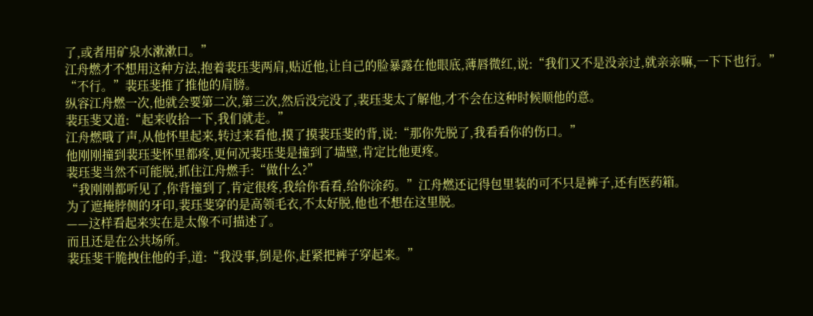了,或者用矿泉水漱漱口。”
江舟燃才不想用这种方法,抱着裴珏斐两肩,贴近他,让自己的脸暴露在他眼底,薄唇微红,说:“我们又不是没亲过,就亲亲嘛,一下下也行。”
“不行。”裴珏斐推了推他的肩膀。
纵容江舟燃一次,他就会要第二次,第三次,然后没完没了,裴珏斐太了解他,才不会在这种时候顺他的意。
裴珏斐又道:“起来收拾一下,我们就走。”
江舟燃哦了声,从他怀里起来,转过来看他,摸了摸裴珏斐的背,说:“那你先脱了,我看看你的伤口。”
他刚刚撞到裴珏斐怀里都疼,更何况裴珏斐是撞到了墙壁,肯定比他更疼。
裴珏斐当然不可能脱,抓住江舟燃手:“做什么?”
“我刚刚都听见了,你背撞到了,肯定很疼,我给你看看,给你涂药。”江舟燃还记得包里装的可不只是裤子,还有医药箱。
为了遮掩脖侧的牙印,裴珏斐穿的是高领毛衣,不太好脱,他也不想在这里脱。
——这样看起来实在是太像不可描述了。
而且还是在公共场所。
裴珏斐干脆拽住他的手,道:“我没事,倒是你,赶紧把裤子穿起来。”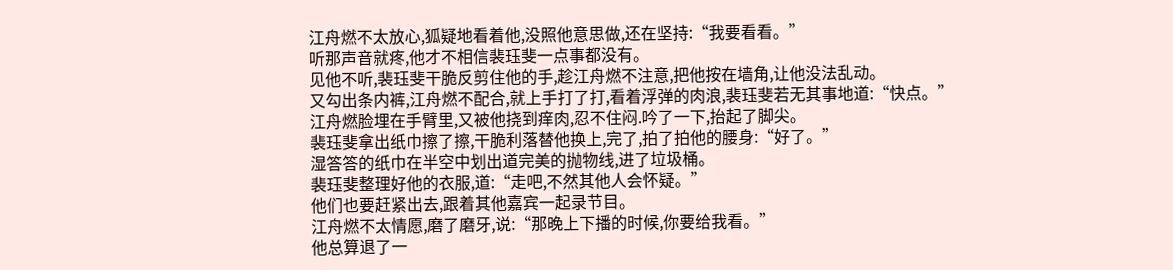江舟燃不太放心,狐疑地看着他,没照他意思做,还在坚持:“我要看看。”
听那声音就疼,他才不相信裴珏斐一点事都没有。
见他不听,裴珏斐干脆反剪住他的手,趁江舟燃不注意,把他按在墙角,让他没法乱动。
又勾出条内裤,江舟燃不配合,就上手打了打,看着浮弹的肉浪,裴珏斐若无其事地道:“快点。”
江舟燃脸埋在手臂里,又被他挠到痒肉,忍不住闷.吟了一下,抬起了脚尖。
裴珏斐拿出纸巾擦了擦,干脆利落替他换上,完了,拍了拍他的腰身:“好了。”
湿答答的纸巾在半空中划出道完美的抛物线,进了垃圾桶。
裴珏斐整理好他的衣服,道:“走吧,不然其他人会怀疑。”
他们也要赶紧出去,跟着其他嘉宾一起录节目。
江舟燃不太情愿,磨了磨牙,说:“那晚上下播的时候,你要给我看。”
他总算退了一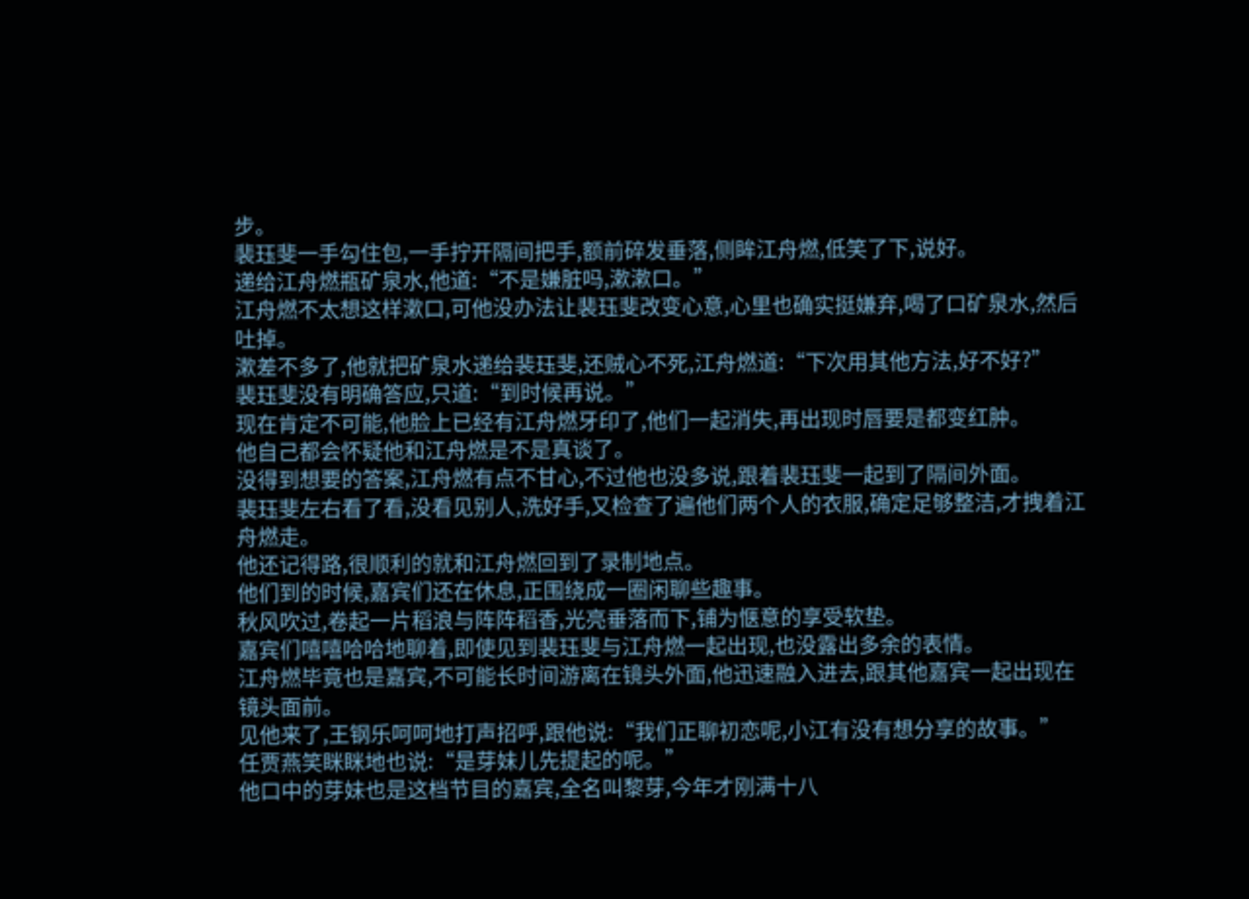步。
裴珏斐一手勾住包,一手拧开隔间把手,额前碎发垂落,侧眸江舟燃,低笑了下,说好。
递给江舟燃瓶矿泉水,他道:“不是嫌脏吗,漱漱口。”
江舟燃不太想这样漱口,可他没办法让裴珏斐改变心意,心里也确实挺嫌弃,喝了口矿泉水,然后吐掉。
漱差不多了,他就把矿泉水递给裴珏斐,还贼心不死,江舟燃道:“下次用其他方法,好不好?”
裴珏斐没有明确答应,只道:“到时候再说。”
现在肯定不可能,他脸上已经有江舟燃牙印了,他们一起消失,再出现时唇要是都变红肿。
他自己都会怀疑他和江舟燃是不是真谈了。
没得到想要的答案,江舟燃有点不甘心,不过他也没多说,跟着裴珏斐一起到了隔间外面。
裴珏斐左右看了看,没看见别人,洗好手,又检查了遍他们两个人的衣服,确定足够整洁,才拽着江舟燃走。
他还记得路,很顺利的就和江舟燃回到了录制地点。
他们到的时候,嘉宾们还在休息,正围绕成一圈闲聊些趣事。
秋风吹过,卷起一片稻浪与阵阵稻香,光亮垂落而下,铺为惬意的享受软垫。
嘉宾们嘻嘻哈哈地聊着,即使见到裴珏斐与江舟燃一起出现,也没露出多余的表情。
江舟燃毕竟也是嘉宾,不可能长时间游离在镜头外面,他迅速融入进去,跟其他嘉宾一起出现在镜头面前。
见他来了,王钢乐呵呵地打声招呼,跟他说:“我们正聊初恋呢,小江有没有想分享的故事。”
任贾燕笑眯眯地也说:“是芽妹儿先提起的呢。”
他口中的芽妹也是这档节目的嘉宾,全名叫黎芽,今年才刚满十八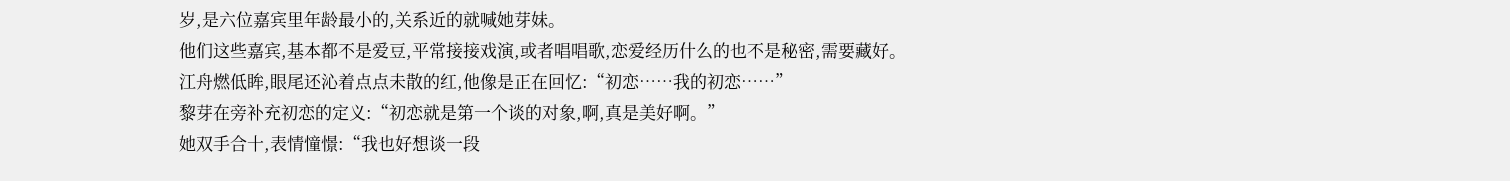岁,是六位嘉宾里年龄最小的,关系近的就喊她芽妹。
他们这些嘉宾,基本都不是爱豆,平常接接戏演,或者唱唱歌,恋爱经历什么的也不是秘密,需要藏好。
江舟燃低眸,眼尾还沁着点点未散的红,他像是正在回忆:“初恋……我的初恋……”
黎芽在旁补充初恋的定义:“初恋就是第一个谈的对象,啊,真是美好啊。”
她双手合十,表情憧憬:“我也好想谈一段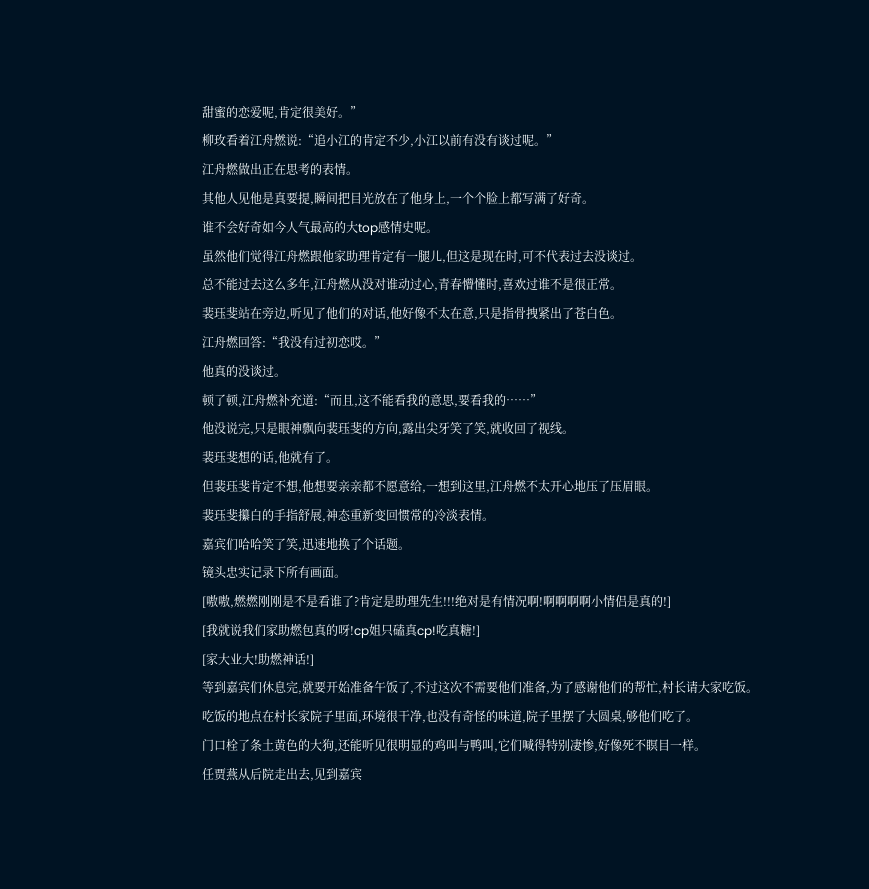甜蜜的恋爱呢,肯定很美好。”
柳玫看着江舟燃说:“追小江的肯定不少,小江以前有没有谈过呢。”
江舟燃做出正在思考的表情。
其他人见他是真要提,瞬间把目光放在了他身上,一个个脸上都写满了好奇。
谁不会好奇如今人气最高的大top感情史呢。
虽然他们觉得江舟燃跟他家助理肯定有一腿儿,但这是现在时,可不代表过去没谈过。
总不能过去这么多年,江舟燃从没对谁动过心,青春懵懂时,喜欢过谁不是很正常。
裴珏斐站在旁边,听见了他们的对话,他好像不太在意,只是指骨拽紧出了苍白色。
江舟燃回答:“我没有过初恋哎。”
他真的没谈过。
顿了顿,江舟燃补充道:“而且,这不能看我的意思,要看我的……”
他没说完,只是眼神飘向裴珏斐的方向,露出尖牙笑了笑,就收回了视线。
裴珏斐想的话,他就有了。
但裴珏斐肯定不想,他想要亲亲都不愿意给,一想到这里,江舟燃不太开心地压了压眉眼。
裴珏斐攥白的手指舒展,神态重新变回惯常的冷淡表情。
嘉宾们哈哈笑了笑,迅速地换了个话题。
镜头忠实记录下所有画面。
[嗷嗷,燃燃刚刚是不是看谁了?肯定是助理先生!!!绝对是有情况啊!啊啊啊啊小情侣是真的!]
[我就说我们家助燃包真的呀!cp姐只磕真cp!吃真糖!]
[家大业大!助燃神话!]
等到嘉宾们休息完,就要开始准备午饭了,不过这次不需要他们准备,为了感谢他们的帮忙,村长请大家吃饭。
吃饭的地点在村长家院子里面,环境很干净,也没有奇怪的味道,院子里摆了大圆桌,够他们吃了。
门口栓了条土黄色的大狗,还能听见很明显的鸡叫与鸭叫,它们喊得特别凄惨,好像死不瞑目一样。
任贾燕从后院走出去,见到嘉宾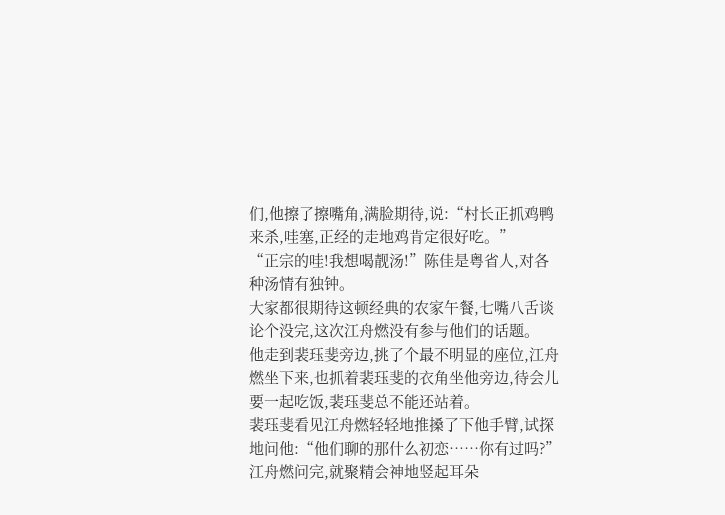们,他擦了擦嘴角,满脸期待,说:“村长正抓鸡鸭来杀,哇塞,正经的走地鸡肯定很好吃。”
“正宗的哇!我想喝靓汤!”陈佳是粤省人,对各种汤情有独钟。
大家都很期待这顿经典的农家午餐,七嘴八舌谈论个没完,这次江舟燃没有参与他们的话题。
他走到裴珏斐旁边,挑了个最不明显的座位,江舟燃坐下来,也抓着裴珏斐的衣角坐他旁边,待会儿要一起吃饭,裴珏斐总不能还站着。
裴珏斐看见江舟燃轻轻地推搡了下他手臂,试探地问他:“他们聊的那什么初恋……你有过吗?”
江舟燃问完,就聚精会神地竖起耳朵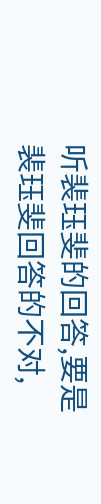听裴珏斐的回答,要是裴珏斐回答的不对,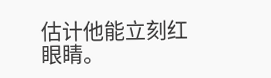估计他能立刻红眼睛。